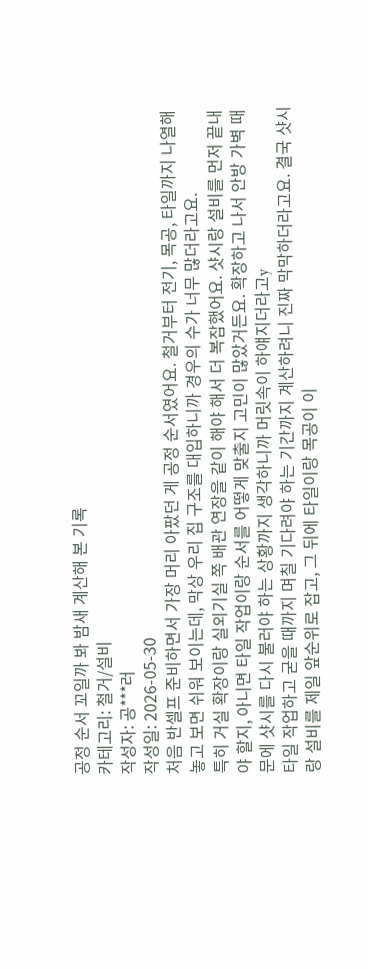공정 순서 꼬일까 봐 밤새 계산해 본 기록
카테고리: 철거/설비
작성자: 공***러
작성일: 2026-05-30
처음 반셀프 준비하면서 가장 머리 아팠던 게 공정 순서였어요. 철거부터 전기, 목공, 타일까지 나열해 놓고 보면 쉬워 보이는데, 막상 우리 집 구조를 대입하니까 경우의 수가 너무 많더라고요.
특히 거실 확장이랑 실외기실 쪽 배관 연장을 같이 해야 해서 더 복잡했어요. 샷시랑 설비를 먼저 끝내야 할지, 아니면 타일 작업이랑 순서를 어떻게 맞출지 고민이 많았거든요. 확장하고 나서 안방 가벽 때문에 샷시를 다시 불러야 하는 상황까지 생각하니까 머릿속이 하얘지더라고y
타일 작업하고 굳을 때까지 며칠 기다려야 하는 기간까지 계산하려니 진짜 막막하더라고요. 결국 샷시랑 설비를 제일 앞순위로 잡고, 그 뒤에 타일이랑 목공이 이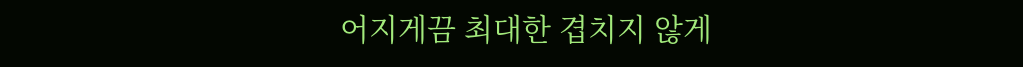어지게끔 최대한 겹치지 않게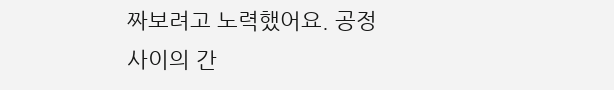짜보려고 노력했어요. 공정 사이의 간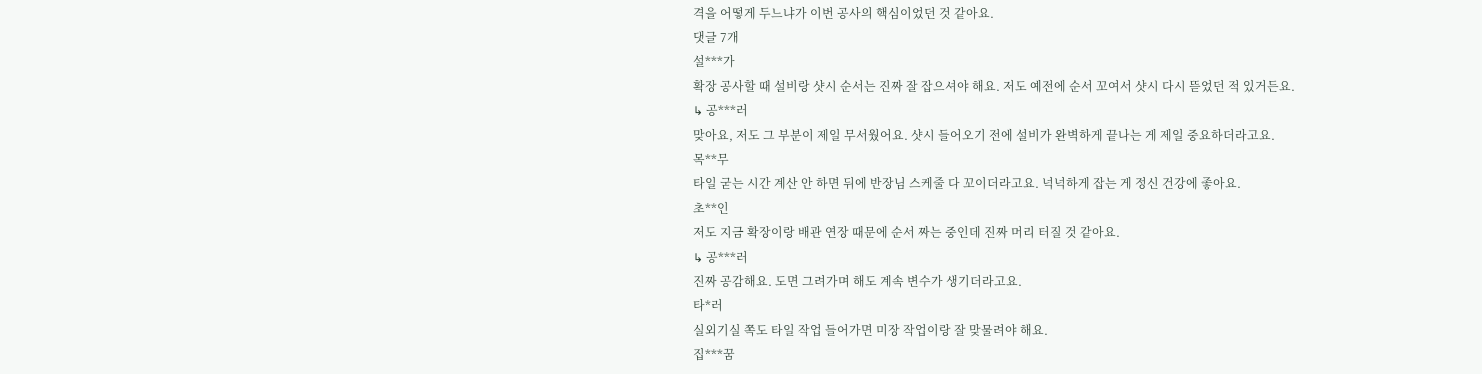격을 어떻게 두느냐가 이번 공사의 핵심이었던 것 같아요.
댓글 7개
설***가
확장 공사할 때 설비랑 샷시 순서는 진짜 잘 잡으셔야 해요. 저도 예전에 순서 꼬여서 샷시 다시 뜯었던 적 있거든요.
↳ 공***러
맞아요, 저도 그 부분이 제일 무서웠어요. 샷시 들어오기 전에 설비가 완벽하게 끝나는 게 제일 중요하더라고요.
목**무
타일 굳는 시간 계산 안 하면 뒤에 반장님 스케줄 다 꼬이더라고요. 넉넉하게 잡는 게 정신 건강에 좋아요.
초**인
저도 지금 확장이랑 배관 연장 때문에 순서 짜는 중인데 진짜 머리 터질 것 같아요.
↳ 공***러
진짜 공감해요. 도면 그려가며 해도 계속 변수가 생기더라고요.
타*러
실외기실 쪽도 타일 작업 들어가면 미장 작업이랑 잘 맞물려야 해요.
집***꿈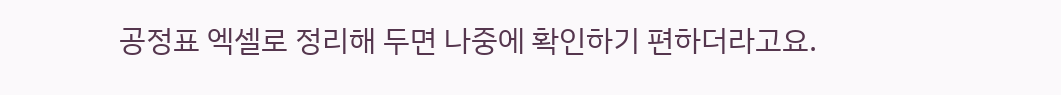공정표 엑셀로 정리해 두면 나중에 확인하기 편하더라고요.